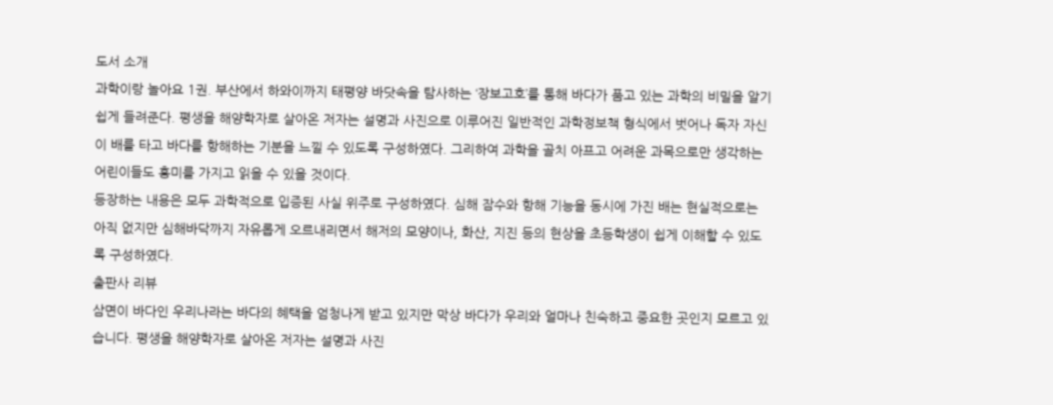도서 소개
과학이랑 놀아요 1권. 부산에서 하와이까지 태평양 바닷속을 탐사하는 ‘장보고호’를 통해 바다가 품고 있는 과학의 비밀을 알기 쉽게 들려준다. 평생을 해양학자로 살아온 저자는 설명과 사진으로 이루어진 일반적인 과학정보책 형식에서 벗어나 독자 자신이 배를 타고 바다를 항해하는 기분을 느낄 수 있도록 구성하였다. 그리하여 과학을 골치 아프고 어려운 과목으로만 생각하는 어린이들도 흥미를 가지고 읽을 수 있을 것이다.
등장하는 내용은 모두 과학적으로 입증된 사실 위주로 구성하였다. 심해 잠수와 항해 기능을 동시에 가진 배는 현실적으로는 아직 없지만 심해바닥까지 자유롭게 오르내리면서 해저의 모양이나, 화산, 지진 등의 현상을 초등학생이 쉽게 이해할 수 있도록 구성하였다.
출판사 리뷰
삼면이 바다인 우리나라는 바다의 혜택을 엄청나게 받고 있지만 막상 바다가 우리와 얼마나 친숙하고 중요한 곳인지 모르고 있습니다. 평생을 해양학자로 살아온 저자는 설명과 사진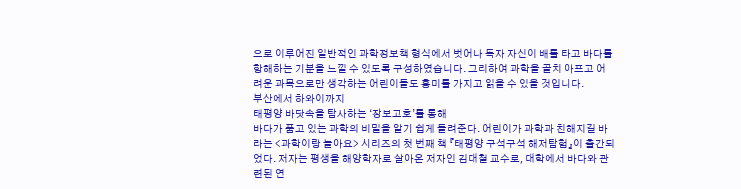으로 이루어진 일반적인 과학정보책 형식에서 벗어나 독자 자신이 배를 타고 바다를 항해하는 기분을 느낄 수 있도록 구성하였습니다. 그리하여 과학을 골치 아프고 어려운 과목으로만 생각하는 어린이들도 흥미를 가지고 읽을 수 있을 것입니다.
부산에서 하와이까지
태평양 바닷속을 탐사하는 ‘장보고호’를 통해
바다가 품고 있는 과학의 비밀을 알기 쉽게 들려준다. 어린이가 과학과 친해지길 바라는 <과학이랑 놀아요> 시리즈의 첫 번째 책 『태평양 구석구석 해저탐험』이 출간되었다. 저자는 평생을 해양학자로 살아온 저자인 김대철 교수로, 대학에서 바다와 관련된 연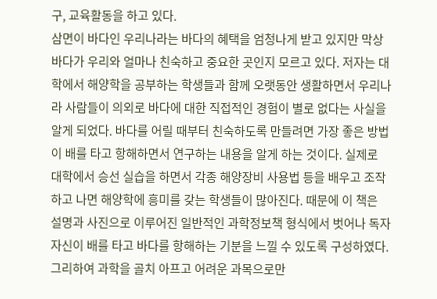구, 교육활동을 하고 있다.
삼면이 바다인 우리나라는 바다의 혜택을 엄청나게 받고 있지만 막상 바다가 우리와 얼마나 친숙하고 중요한 곳인지 모르고 있다. 저자는 대학에서 해양학을 공부하는 학생들과 함께 오랫동안 생활하면서 우리나라 사람들이 의외로 바다에 대한 직접적인 경험이 별로 없다는 사실을 알게 되었다. 바다를 어릴 때부터 친숙하도록 만들려면 가장 좋은 방법이 배를 타고 항해하면서 연구하는 내용을 알게 하는 것이다. 실제로 대학에서 승선 실습을 하면서 각종 해양장비 사용법 등을 배우고 조작하고 나면 해양학에 흥미를 갖는 학생들이 많아진다. 때문에 이 책은 설명과 사진으로 이루어진 일반적인 과학정보책 형식에서 벗어나 독자 자신이 배를 타고 바다를 항해하는 기분을 느낄 수 있도록 구성하였다. 그리하여 과학을 골치 아프고 어려운 과목으로만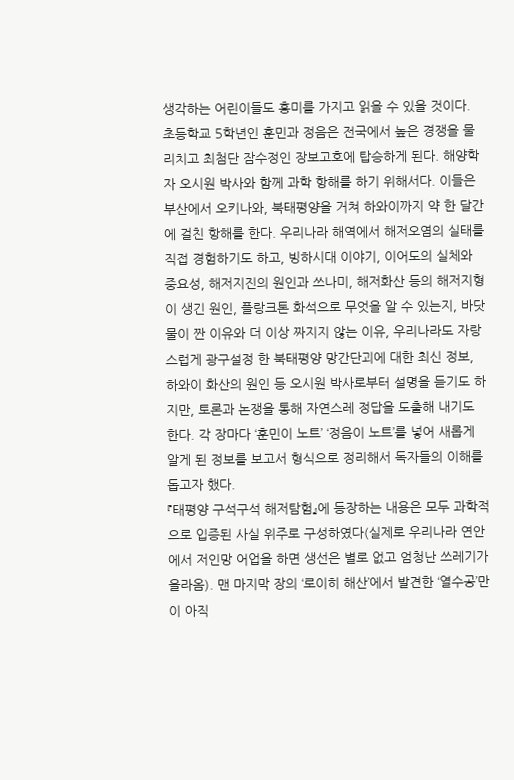생각하는 어린이들도 흥미를 가지고 읽을 수 있을 것이다.
초등학교 5학년인 훈민과 정음은 전국에서 높은 경쟁을 물리치고 최첨단 잠수정인 장보고호에 탑승하게 된다. 해양학자 오시원 박사와 함께 과학 항해를 하기 위해서다. 이들은 부산에서 오키나와, 북태평양을 거쳐 하와이까지 약 한 달간에 걸친 항해를 한다. 우리나라 해역에서 해저오염의 실태를 직접 경험하기도 하고, 빙하시대 이야기, 이어도의 실체와 중요성, 해저지진의 원인과 쓰나미, 해저화산 등의 해저지형이 생긴 원인, 플랑크톤 화석으로 무엇을 알 수 있는지, 바닷물이 짠 이유와 더 이상 짜지지 않는 이유, 우리나라도 자랑스럽게 광구설정 한 북태평양 망간단괴에 대한 최신 정보, 하와이 화산의 원인 등 오시원 박사로부터 설명을 듣기도 하지만, 토론과 논쟁을 통해 자연스레 정답을 도출해 내기도 한다. 각 장마다 ‘훈민이 노트’ ‘정음이 노트’를 넣어 새롭게 알게 된 정보를 보고서 형식으로 정리해서 독자들의 이해를 돕고자 했다.
『태평양 구석구석 해저탐험』에 등장하는 내용은 모두 과학적으로 입증된 사실 위주로 구성하였다(실제로 우리나라 연안에서 저인망 어업을 하면 생선은 별로 없고 엄청난 쓰레기가 올라옴). 맨 마지막 장의 ‘로이히 해산’에서 발견한 ‘열수공’만이 아직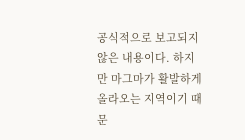공식적으로 보고되지 않은 내용이다. 하지만 마그마가 활발하게 올라오는 지역이기 때문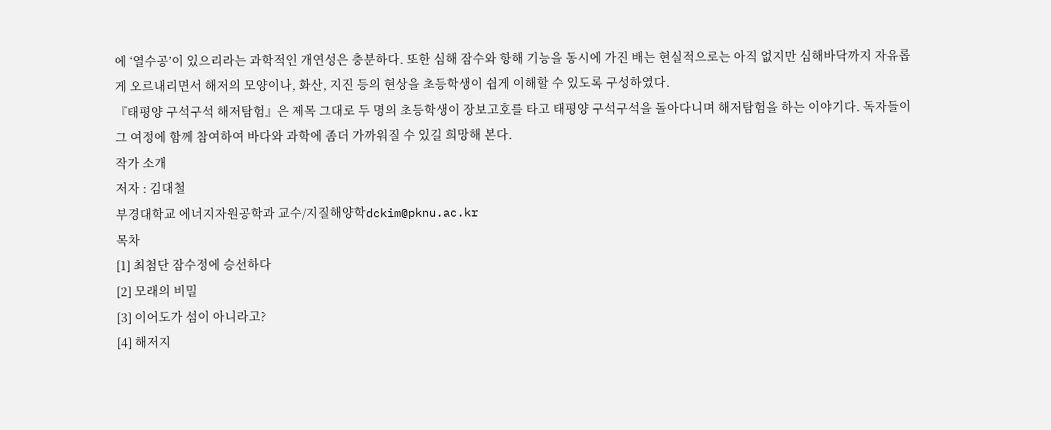에 ‘열수공’이 있으리라는 과학적인 개연성은 충분하다. 또한 심해 잠수와 항해 기능을 동시에 가진 배는 현실적으로는 아직 없지만 심해바닥까지 자유롭게 오르내리면서 해저의 모양이나, 화산, 지진 등의 현상을 초등학생이 쉽게 이해할 수 있도록 구성하였다.
『태평양 구석구석 해저탐험』은 제목 그대로 두 명의 초등학생이 장보고호를 타고 태평양 구석구석을 돌아다니며 해저탐험을 하는 이야기다. 독자들이 그 여정에 함께 참여하여 바다와 과학에 좀더 가까워질 수 있길 희망해 본다.
작가 소개
저자 : 김대철
부경대학교 에너지자원공학과 교수/지질해양학dckim@pknu.ac.kr
목차
[1] 최첨단 잠수정에 승선하다
[2] 모래의 비밀
[3] 이어도가 섬이 아니라고?
[4] 해저지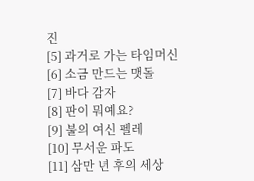진
[5] 과거로 가는 타임머신
[6] 소금 만드는 맷돌
[7] 바다 감자
[8] 판이 뭐예요?
[9] 불의 여신 펠레
[10] 무서운 파도
[11] 삼만 년 후의 세상